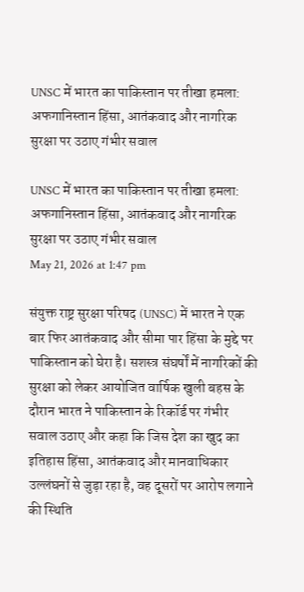UNSC में भारत का पाकिस्तान पर तीखा हमला: अफगानिस्तान हिंसा, आतंकवाद और नागरिक सुरक्षा पर उठाए गंभीर सवाल

UNSC में भारत का पाकिस्तान पर तीखा हमला: अफगानिस्तान हिंसा, आतंकवाद और नागरिक सुरक्षा पर उठाए गंभीर सवाल
May 21, 2026 at 1:47 pm

संयुक्त राष्ट्र सुरक्षा परिषद (UNSC) में भारत ने एक बार फिर आतंकवाद और सीमा पार हिंसा के मुद्दे पर पाकिस्तान को घेरा है। सशस्त्र संघर्षों में नागरिकों की सुरक्षा को लेकर आयोजित वार्षिक खुली बहस के दौरान भारत ने पाकिस्तान के रिकॉर्ड पर गंभीर सवाल उठाए और कहा कि जिस देश का खुद का इतिहास हिंसा, आतंकवाद और मानवाधिकार उल्लंघनों से जुड़ा रहा है, वह दूसरों पर आरोप लगाने की स्थिति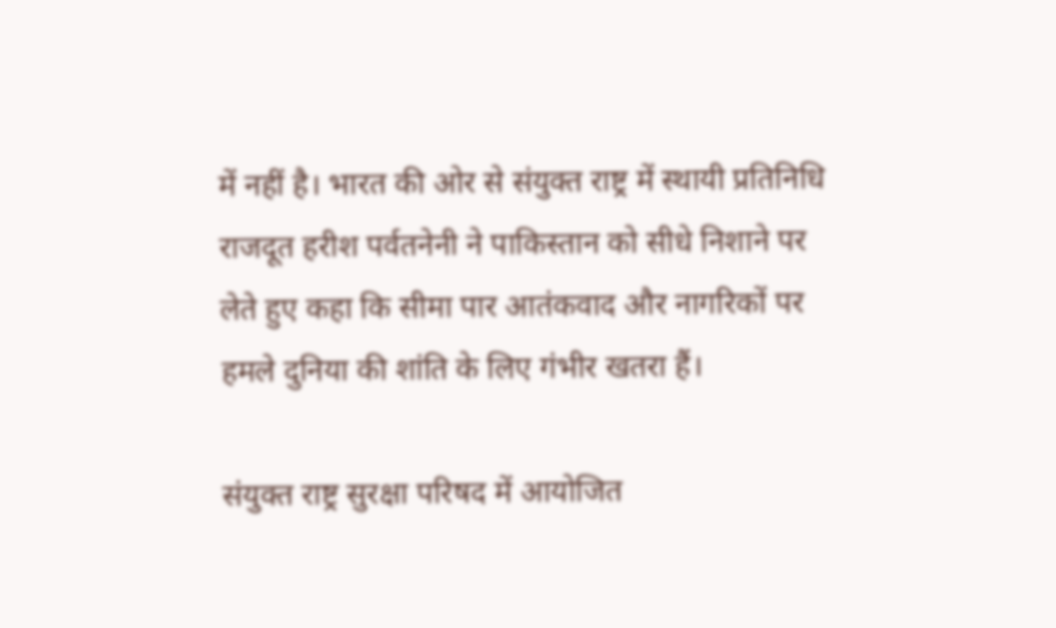में नहीं है। भारत की ओर से संयुक्त राष्ट्र में स्थायी प्रतिनिधि राजदूत हरीश पर्वतनेनी ने पाकिस्तान को सीधे निशाने पर लेते हुए कहा कि सीमा पार आतंकवाद और नागरिकों पर हमले दुनिया की शांति के लिए गंभीर खतरा हैं।

संयुक्त राष्ट्र सुरक्षा परिषद में आयोजित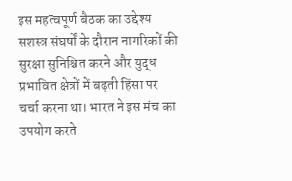इस महत्वपूर्ण बैठक का उद्देश्य सशस्त्र संघर्षों के दौरान नागरिकों की सुरक्षा सुनिश्चित करने और युद्ध प्रभावित क्षेत्रों में बढ़ती हिंसा पर चर्चा करना था। भारत ने इस मंच का उपयोग करते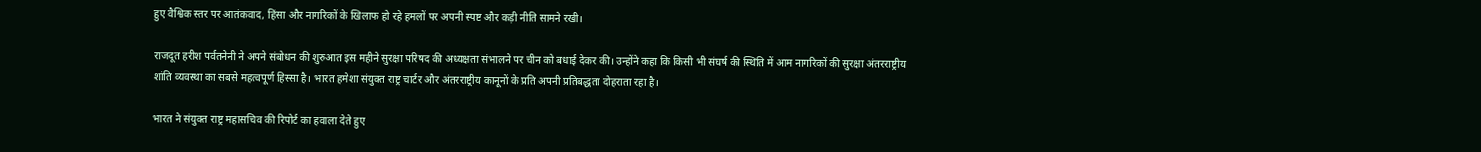हुए वैश्विक स्तर पर आतंकवाद, हिंसा और नागरिकों के खिलाफ हो रहे हमलों पर अपनी स्पष्ट और कड़ी नीति सामने रखी।

राजदूत हरीश पर्वतनेनी ने अपने संबोधन की शुरुआत इस महीने सुरक्षा परिषद की अध्यक्षता संभालने पर चीन को बधाई देकर की। उन्होंने कहा कि किसी भी संघर्ष की स्थिति में आम नागरिकों की सुरक्षा अंतरराष्ट्रीय शांति व्यवस्था का सबसे महत्वपूर्ण हिस्सा है। भारत हमेशा संयुक्त राष्ट्र चार्टर और अंतरराष्ट्रीय कानूनों के प्रति अपनी प्रतिबद्धता दोहराता रहा है।

भारत ने संयुक्त राष्ट्र महासचिव की रिपोर्ट का हवाला देते हुए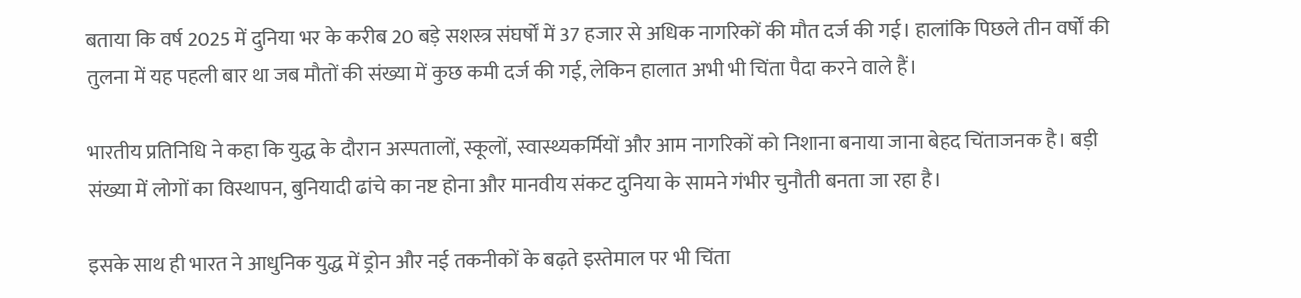बताया कि वर्ष 2025 में दुनिया भर के करीब 20 बड़े सशस्त्र संघर्षों में 37 हजार से अधिक नागरिकों की मौत दर्ज की गई। हालांकि पिछले तीन वर्षों की तुलना में यह पहली बार था जब मौतों की संख्या में कुछ कमी दर्ज की गई, लेकिन हालात अभी भी चिंता पैदा करने वाले हैं।

भारतीय प्रतिनिधि ने कहा कि युद्ध के दौरान अस्पतालों, स्कूलों, स्वास्थ्यकर्मियों और आम नागरिकों को निशाना बनाया जाना बेहद चिंताजनक है। बड़ी संख्या में लोगों का विस्थापन, बुनियादी ढांचे का नष्ट होना और मानवीय संकट दुनिया के सामने गंभीर चुनौती बनता जा रहा है।

इसके साथ ही भारत ने आधुनिक युद्ध में ड्रोन और नई तकनीकों के बढ़ते इस्तेमाल पर भी चिंता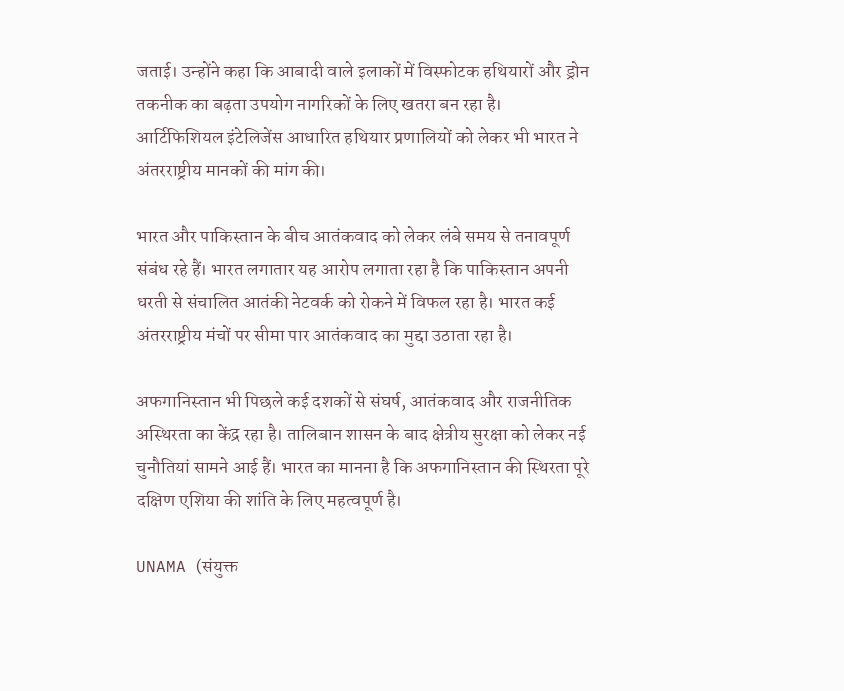जताई। उन्होंने कहा कि आबादी वाले इलाकों में विस्फोटक हथियारों और ड्रोन तकनीक का बढ़ता उपयोग नागरिकों के लिए खतरा बन रहा है। आर्टिफिशियल इंटेलिजेंस आधारित हथियार प्रणालियों को लेकर भी भारत ने अंतरराष्ट्रीय मानकों की मांग की।

भारत और पाकिस्तान के बीच आतंकवाद को लेकर लंबे समय से तनावपूर्ण संबंध रहे हैं। भारत लगातार यह आरोप लगाता रहा है कि पाकिस्तान अपनी धरती से संचालित आतंकी नेटवर्क को रोकने में विफल रहा है। भारत कई अंतरराष्ट्रीय मंचों पर सीमा पार आतंकवाद का मुद्दा उठाता रहा है।

अफगानिस्तान भी पिछले कई दशकों से संघर्ष, आतंकवाद और राजनीतिक अस्थिरता का केंद्र रहा है। तालिबान शासन के बाद क्षेत्रीय सुरक्षा को लेकर नई चुनौतियां सामने आई हैं। भारत का मानना है कि अफगानिस्तान की स्थिरता पूरे दक्षिण एशिया की शांति के लिए महत्वपूर्ण है।

UNAMA (संयुक्त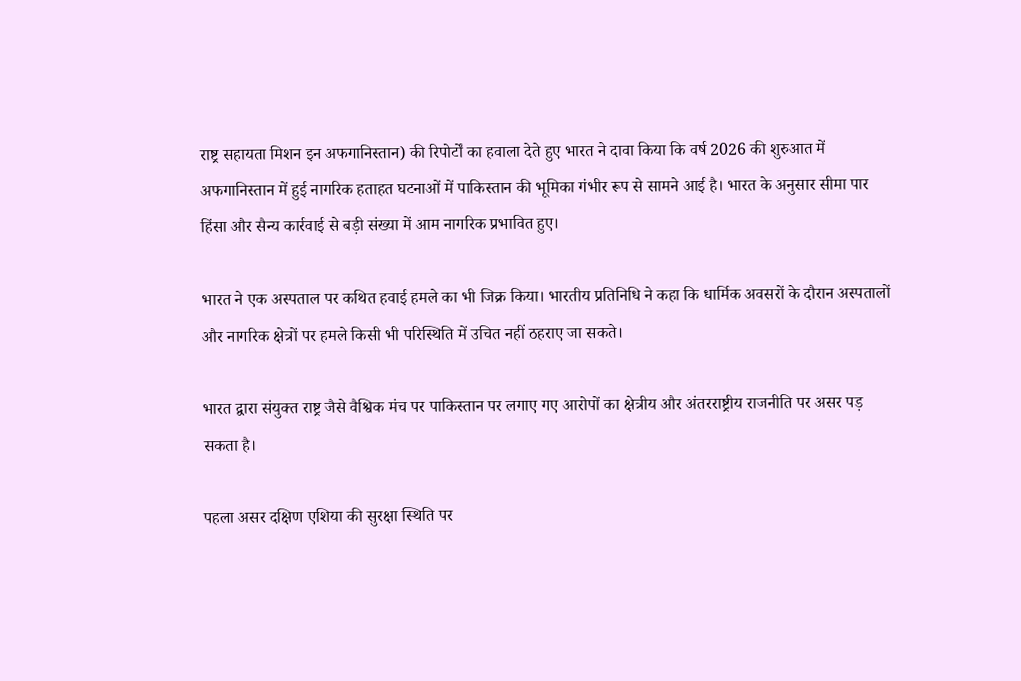राष्ट्र सहायता मिशन इन अफगानिस्तान) की रिपोर्टों का हवाला देते हुए भारत ने दावा किया कि वर्ष 2026 की शुरुआत में अफगानिस्तान में हुई नागरिक हताहत घटनाओं में पाकिस्तान की भूमिका गंभीर रूप से सामने आई है। भारत के अनुसार सीमा पार हिंसा और सैन्य कार्रवाई से बड़ी संख्या में आम नागरिक प्रभावित हुए।

भारत ने एक अस्पताल पर कथित हवाई हमले का भी जिक्र किया। भारतीय प्रतिनिधि ने कहा कि धार्मिक अवसरों के दौरान अस्पतालों और नागरिक क्षेत्रों पर हमले किसी भी परिस्थिति में उचित नहीं ठहराए जा सकते।

भारत द्वारा संयुक्त राष्ट्र जैसे वैश्विक मंच पर पाकिस्तान पर लगाए गए आरोपों का क्षेत्रीय और अंतरराष्ट्रीय राजनीति पर असर पड़ सकता है।

पहला असर दक्षिण एशिया की सुरक्षा स्थिति पर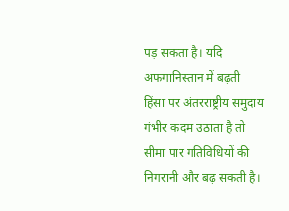पड़ सकता है। यदि अफगानिस्तान में बढ़ती हिंसा पर अंतरराष्ट्रीय समुदाय गंभीर कदम उठाता है तो सीमा पार गतिविधियों की निगरानी और बढ़ सकती है।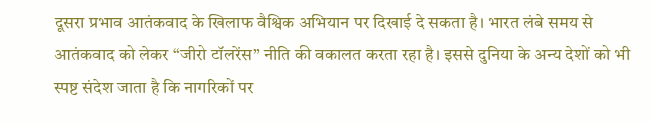दूसरा प्रभाव आतंकवाद के खिलाफ वैश्विक अभियान पर दिखाई दे सकता है। भारत लंबे समय से आतंकवाद को लेकर “जीरो टॉलरेंस” नीति की वकालत करता रहा है। इससे दुनिया के अन्य देशों को भी स्पष्ट संदेश जाता है कि नागरिकों पर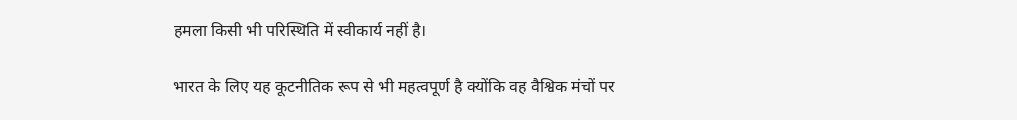हमला किसी भी परिस्थिति में स्वीकार्य नहीं है।

भारत के लिए यह कूटनीतिक रूप से भी महत्वपूर्ण है क्योंकि वह वैश्विक मंचों पर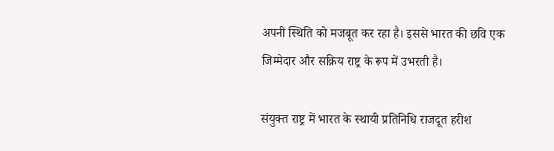अपनी स्थिति को मजबूत कर रहा है। इससे भारत की छवि एक जिम्मेदार और सक्रिय राष्ट्र के रूप में उभरती है।

संयुक्त राष्ट्र में भारत के स्थायी प्रतिनिधि राजदूत हरीश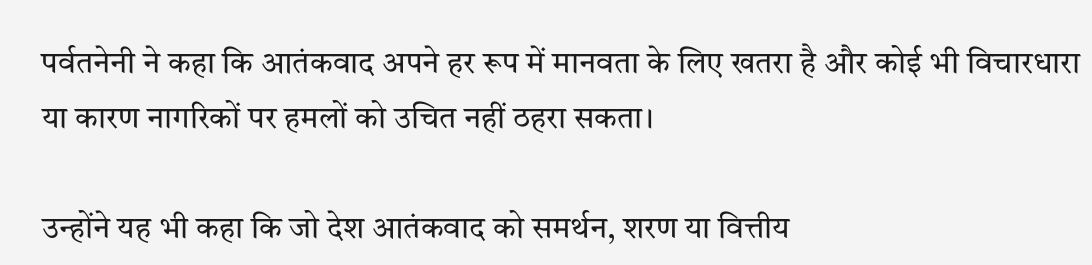पर्वतनेनी ने कहा कि आतंकवाद अपने हर रूप में मानवता के लिए खतरा है और कोई भी विचारधारा या कारण नागरिकों पर हमलों को उचित नहीं ठहरा सकता।

उन्होंने यह भी कहा कि जो देश आतंकवाद को समर्थन, शरण या वित्तीय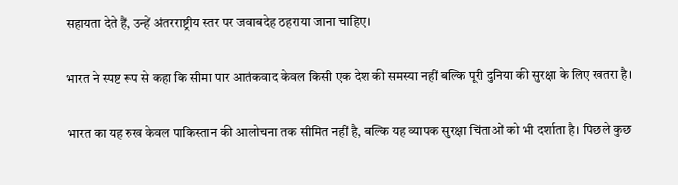सहायता देते हैं, उन्हें अंतरराष्ट्रीय स्तर पर जवाबदेह ठहराया जाना चाहिए।

भारत ने स्पष्ट रूप से कहा कि सीमा पार आतंकवाद केवल किसी एक देश की समस्या नहीं बल्कि पूरी दुनिया की सुरक्षा के लिए खतरा है।

भारत का यह रुख केवल पाकिस्तान की आलोचना तक सीमित नहीं है, बल्कि यह व्यापक सुरक्षा चिंताओं को भी दर्शाता है। पिछले कुछ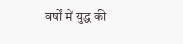वर्षों में युद्ध की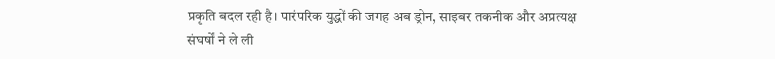प्रकृति बदल रही है। पारंपरिक युद्धों की जगह अब ड्रोन, साइबर तकनीक और अप्रत्यक्ष संघर्षों ने ले ली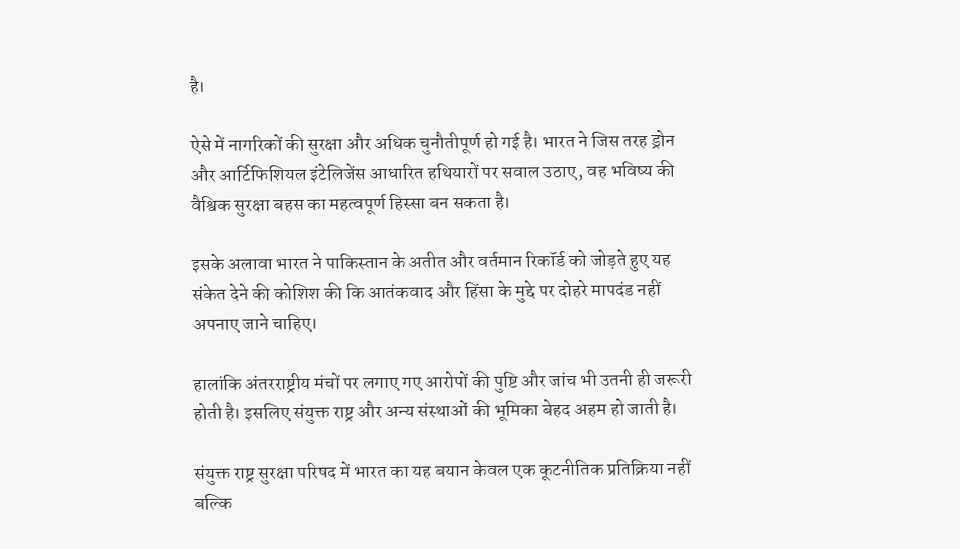है।

ऐसे में नागरिकों की सुरक्षा और अधिक चुनौतीपूर्ण हो गई है। भारत ने जिस तरह ड्रोन और आर्टिफिशियल इंटेलिजेंस आधारित हथियारों पर सवाल उठाए, वह भविष्य की वैश्विक सुरक्षा बहस का महत्वपूर्ण हिस्सा बन सकता है।

इसके अलावा भारत ने पाकिस्तान के अतीत और वर्तमान रिकॉर्ड को जोड़ते हुए यह संकेत देने की कोशिश की कि आतंकवाद और हिंसा के मुद्दे पर दोहरे मापदंड नहीं अपनाए जाने चाहिए।

हालांकि अंतरराष्ट्रीय मंचों पर लगाए गए आरोपों की पुष्टि और जांच भी उतनी ही जरूरी होती है। इसलिए संयुक्त राष्ट्र और अन्य संस्थाओं की भूमिका बेहद अहम हो जाती है।

संयुक्त राष्ट्र सुरक्षा परिषद में भारत का यह बयान केवल एक कूटनीतिक प्रतिक्रिया नहीं बल्कि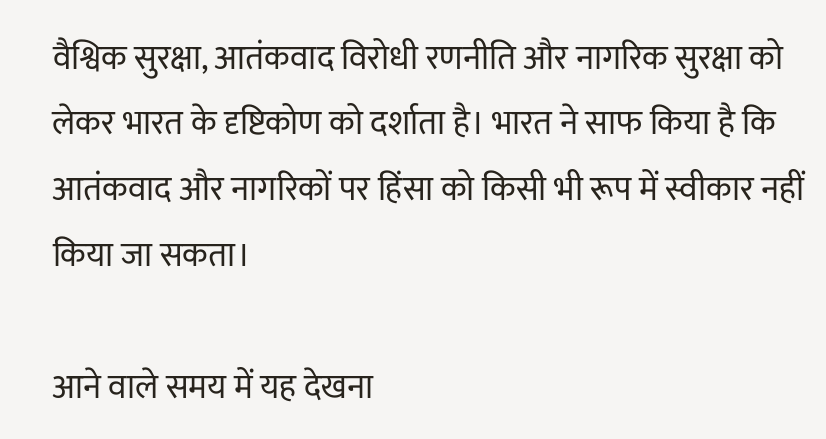वैश्विक सुरक्षा, आतंकवाद विरोधी रणनीति और नागरिक सुरक्षा को लेकर भारत के दृष्टिकोण को दर्शाता है। भारत ने साफ किया है कि आतंकवाद और नागरिकों पर हिंसा को किसी भी रूप में स्वीकार नहीं किया जा सकता।

आने वाले समय में यह देखना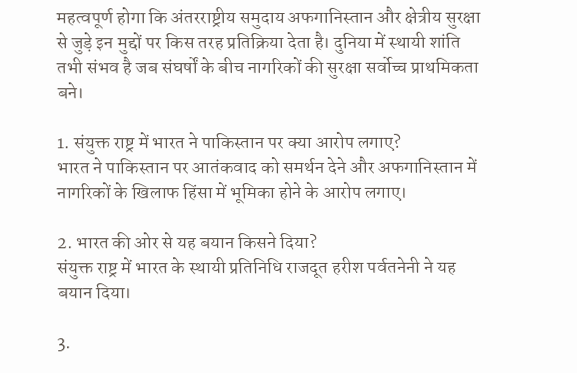महत्वपूर्ण होगा कि अंतरराष्ट्रीय समुदाय अफगानिस्तान और क्षेत्रीय सुरक्षा से जुड़े इन मुद्दों पर किस तरह प्रतिक्रिया देता है। दुनिया में स्थायी शांति तभी संभव है जब संघर्षों के बीच नागरिकों की सुरक्षा सर्वोच्च प्राथमिकता बने।

1. संयुक्त राष्ट्र में भारत ने पाकिस्तान पर क्या आरोप लगाए?
भारत ने पाकिस्तान पर आतंकवाद को समर्थन देने और अफगानिस्तान में नागरिकों के खिलाफ हिंसा में भूमिका होने के आरोप लगाए।

2. भारत की ओर से यह बयान किसने दिया?
संयुक्त राष्ट्र में भारत के स्थायी प्रतिनिधि राजदूत हरीश पर्वतनेनी ने यह बयान दिया।

3.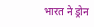भारत ने ड्रोन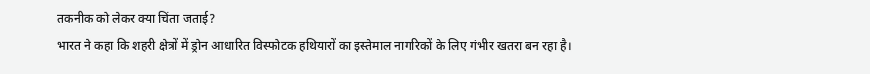तकनीक को लेकर क्या चिंता जताई?
भारत ने कहा कि शहरी क्षेत्रों में ड्रोन आधारित विस्फोटक हथियारों का इस्तेमाल नागरिकों के लिए गंभीर खतरा बन रहा है।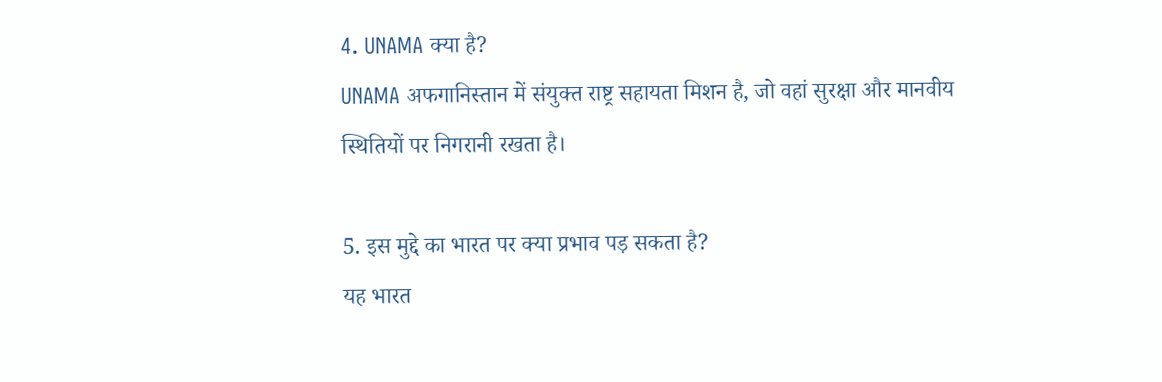4. UNAMA क्या है?
UNAMA अफगानिस्तान में संयुक्त राष्ट्र सहायता मिशन है, जो वहां सुरक्षा और मानवीय स्थितियों पर निगरानी रखता है।

5. इस मुद्दे का भारत पर क्या प्रभाव पड़ सकता है?
यह भारत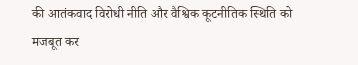की आतंकवाद विरोधी नीति और वैश्विक कूटनीतिक स्थिति को मजबूत कर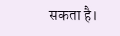सकता है।